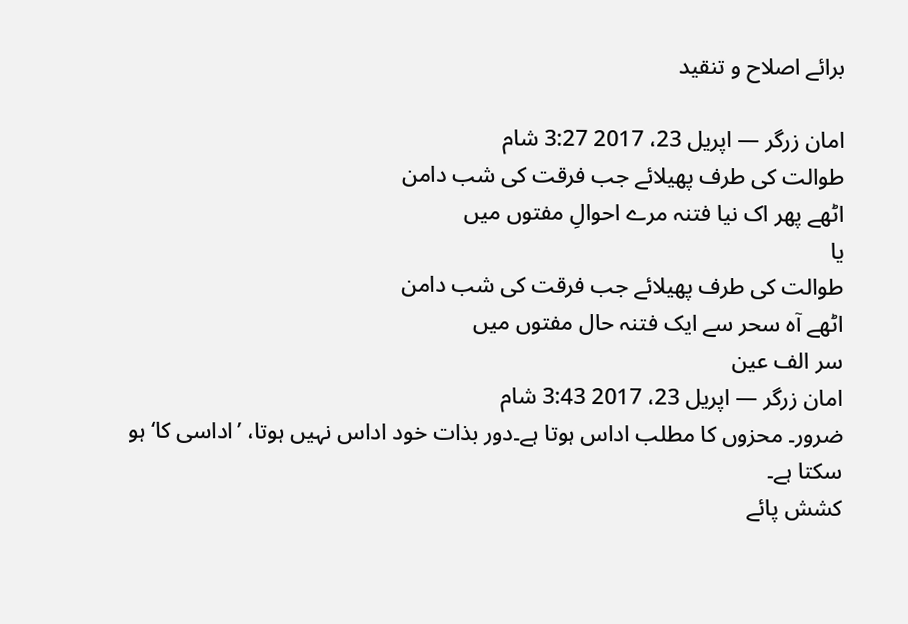برائے اصلاح و تنقید

امان زرگر — اپریل 23، 2017 3:27 شام
طوالت کی طرف پھیلائے جب فرقت کی شب دامن
اٹھے پھر اک نیا فتنہ مرے احوالِ مفتوں میں
یا
طوالت کی طرف پھیلائے جب فرقت کی شب دامن
اٹھے آہ سحر سے ایک فتنہ حال مفتوں میں
سر الف عین
امان زرگر — اپریل 23، 2017 3:43 شام
ضرور۔ محزوں کا مطلب اداس ہوتا ہے۔دور بذات خود اداس نہیں ہوتا، ’اداسی کا‘ ہو سکتا ہے۔
کشش پائے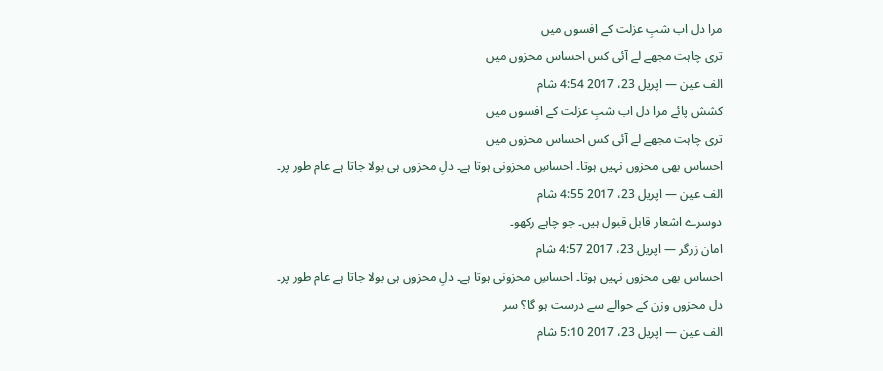مرا دل اب شبِ عزلت کے افسوں میں
تری چاہت مجھے لے آئی کس احساس محزوں میں
الف عین — اپریل 23، 2017 4:54 شام
کشش پائے مرا دل اب شبِ عزلت کے افسوں میں
تری چاہت مجھے لے آئی کس احساس محزوں میں
احساس بھی محزوں نہیں ہوتا۔ احساسِ محزونی ہوتا ہے۔ دلِ محزوں ہی بولا جاتا ہے عام طور پر۔
الف عین — اپریل 23، 2017 4:55 شام
دوسرے اشعار قابل قبول ہیں۔ جو چاہے رکھو۔
امان زرگر — اپریل 23، 2017 4:57 شام
احساس بھی محزوں نہیں ہوتا۔ احساسِ محزونی ہوتا ہے۔ دلِ محزوں ہی بولا جاتا ہے عام طور پر۔
دل محزوں وزن کے حوالے سے درست ہو گا؟ سر
الف عین — اپریل 23، 2017 5:10 شام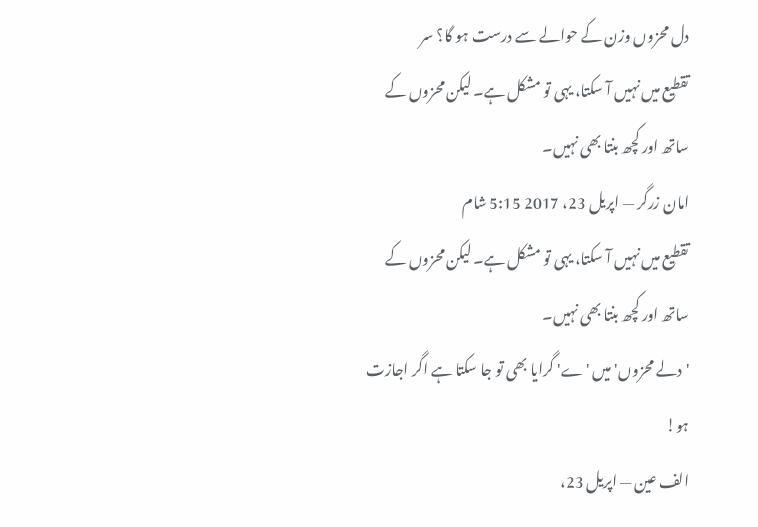دل محزوں وزن کے حوالے سے درست ہو گا؟ سر
تقطیع میں نہیں آ سکتا، یہی تو مشکل ہے۔ لیکن محزوں کے ساتھ اور کچھ بنتا بھی نہیں۔
امان زرگر — اپریل 23، 2017 5:15 شام
تقطیع میں نہیں آ سکتا، یہی تو مشکل ہے۔ لیکن محزوں کے ساتھ اور کچھ بنتا بھی نہیں۔
'دلے محزوں' میں 'ے' گرایا بھی تو جا سکتا ہے اگر اجازت ہو!
الف عین — اپریل 23،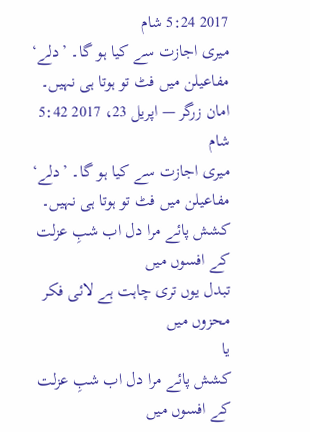2017 5:24 شام
میری اجازت سے کیا ہو گا۔ ’دلے‘ مفاعیلن میں فٹ تو ہوتا ہی نہیں۔
امان زرگر — اپریل 23، 2017 5:42 شام
میری اجازت سے کیا ہو گا۔ ’دلے‘ مفاعیلن میں فٹ تو ہوتا ہی نہیں۔
کشش پائے مرا دل اب شبِ عزلت کے افسوں میں
تبدل یوں تری چاہت ہے لائی فکر محزوں میں
یا
کشش پائے مرا دل اب شبِ عزلت کے افسوں میں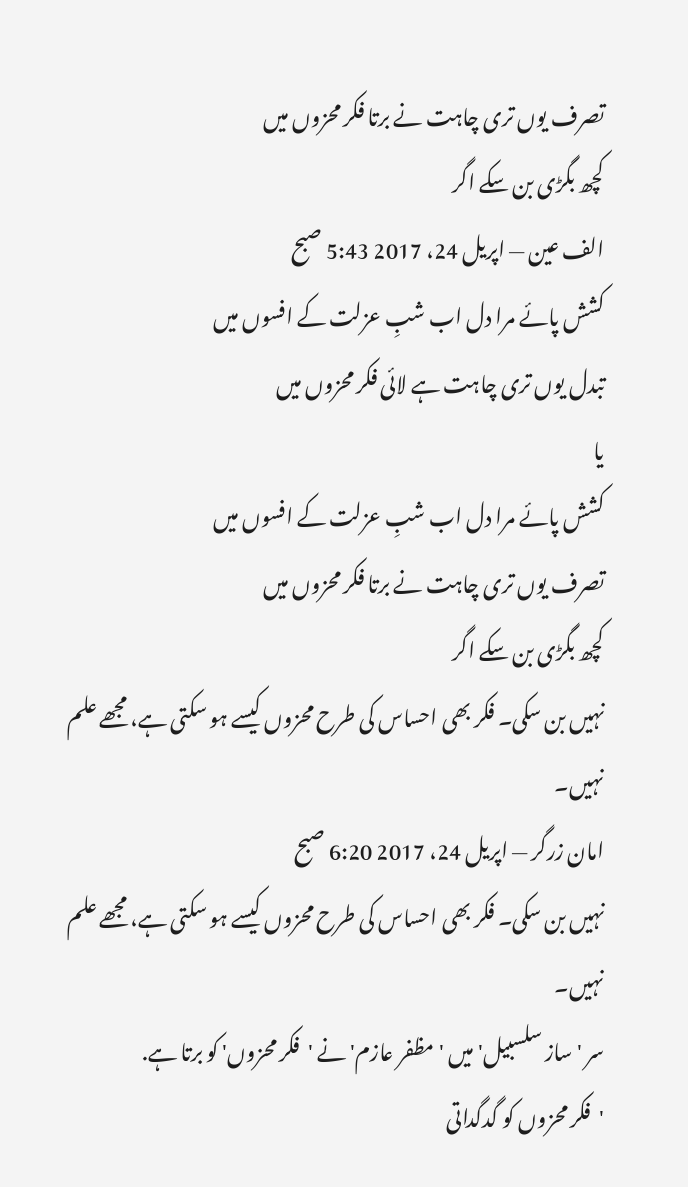تصرف یوں تری چاہت نے برتا فکر محزوں میں
کچھ بگڑی بن سکے اگر
الف عین — اپریل 24، 2017 5:43 صبح
کشش پائے مرا دل اب شبِ عزلت کے افسوں میں
تبدل یوں تری چاہت ہے لائی فکر محزوں میں
یا
کشش پائے مرا دل اب شبِ عزلت کے افسوں میں
تصرف یوں تری چاہت نے برتا فکر محزوں میں
کچھ بگڑی بن سکے اگر
نہیں بن سکی۔ فکر بھی احساس کی طرح محزوں کیسے ہو سکتی ہے، مجھے علم نہیں۔
امان زرگر — اپریل 24، 2017 6:20 صبح
نہیں بن سکی۔ فکر بھی احساس کی طرح محزوں کیسے ہو سکتی ہے، مجھے علم نہیں۔
سر 'ساز سلسبیل' میں 'مظفر عازم' نے 'فکر محزوں' کو برتا ہے.
'فکر محزوں کو گدگداتی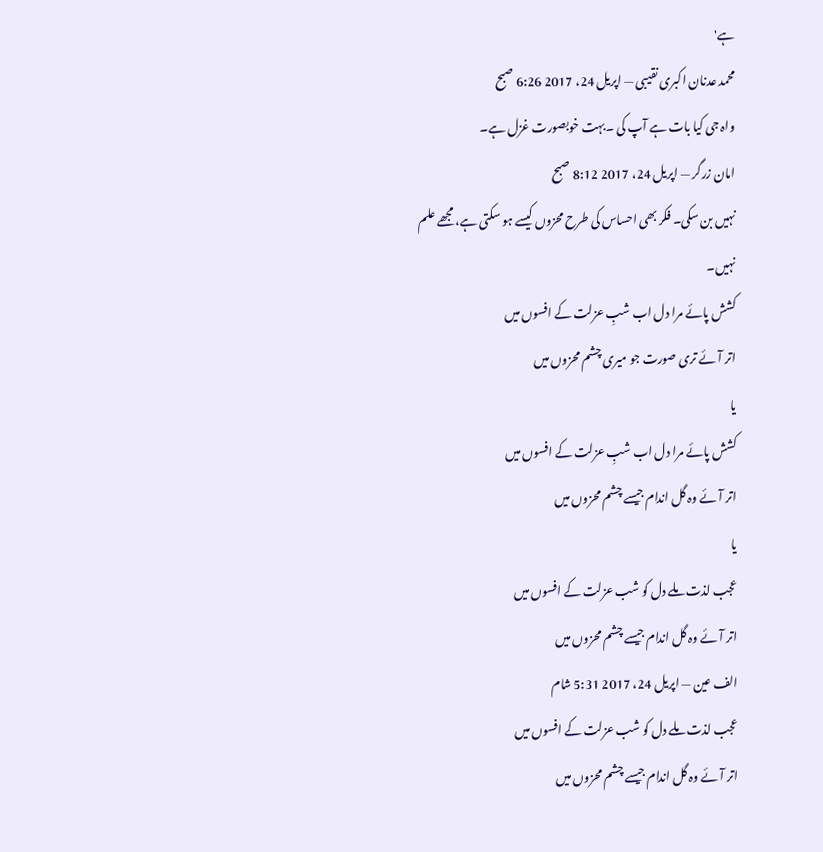ہے'
محمد عدنان اکبری نقیبی — اپریل 24، 2017 6:26 صبح
واہ جی کیا بات ہے آپ کی ۔بہت خوبصورت غزل ہے۔
امان زرگر — اپریل 24، 2017 8:12 صبح
نہیں بن سکی۔ فکر بھی احساس کی طرح محزوں کیسے ہو سکتی ہے، مجھے علم نہیں۔
کشش پائے مرا دل اب شبِ عزلت کے افسوں میں
اتر آئے تری صورت جو میری چشم محزوں میں
یا
کشش پائے مرا دل اب شبِ عزلت کے افسوں میں
اتر آئے وہ گل اندام جیسے چشم محزوں میں
یا
عجب لذت ملے دل کو شب عزلت کے افسوں میں
اتر آئے وہ گل اندام جیسے چشم محزوں میں
الف عین — اپریل 24، 2017 5:31 شام
عجب لذت ملے دل کو شب عزلت کے افسوں میں
اتر آئے وہ گل اندام جیسے چشم محزوں میں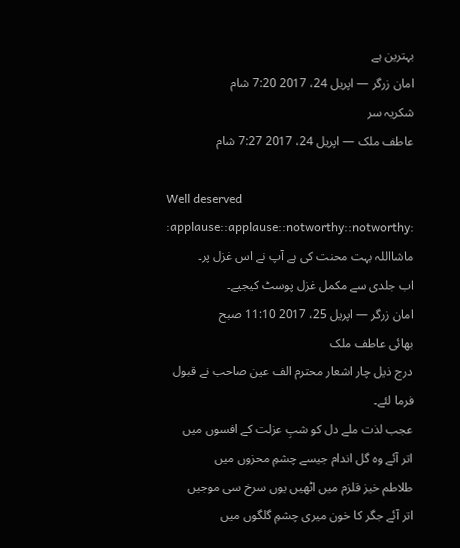بہترین ہے
امان زرگر — اپریل 24، 2017 7:20 شام
شکریہ سر
عاطف ملک — اپریل 24، 2017 7:27 شام

Well deserved :applause::applause::notworthy::notworthy:
ماشااللہ بہت محنت کی ہے آپ نے اس غزل پر۔
اب جلدی سے مکمل غزل پوسٹ کیجیے۔
امان زرگر — اپریل 25، 2017 11:10 صبح
بھائی عاطف ملک
درج ذیل چار اشعار محترم الف عین صاحب نے قبول فرما لئے۔
عجب لذت ملے دل کو شبِ عزلت کے افسوں میں
اتر آئے وہ گل اندام جیسے چشمِ محزوں میں
طلاطم خیز قلزم میں اٹھیں یوں سرخ سی موجیں
اتر آئے جگر کا خون میری چشمِ گلگوں میں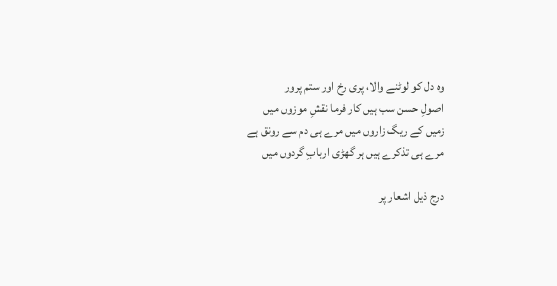وہ دل کو لوٹنے والا، پری رخ اور ستم پرور
اصولِ حسن سب ہیں کار فرما نقشِ موزوں میں
زمیں کے ریگ زاروں میں مرے ہی دم سے رونق ہے
مرے ہی تذکرے ہیں ہر گھڑی اربابِ گردوں میں

درج ذیل اشعار پر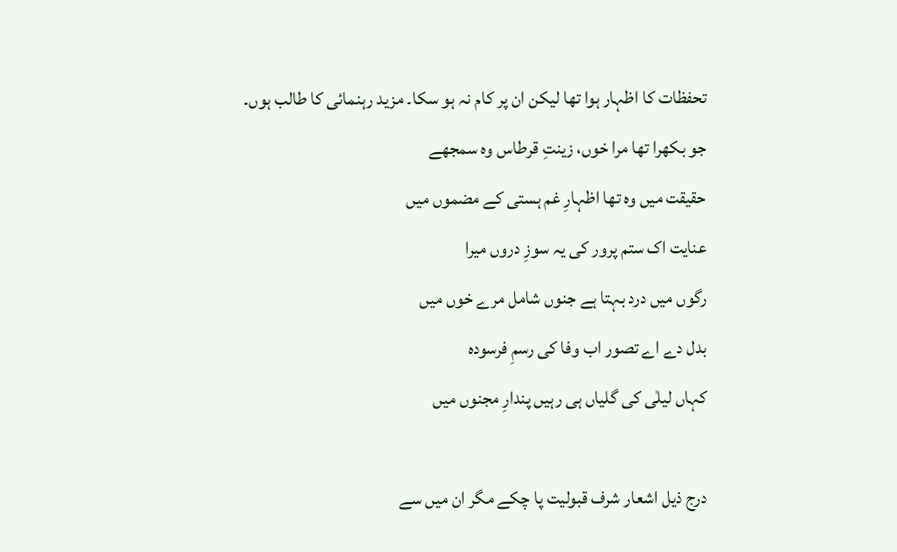تحفظات کا اظہار ہوا تھا لیکن ان پر کام نہ ہو سکا۔ مزید رہنمائی کا طالب ہوں۔
جو بکھرا تھا مرا خوں، زینتِ قرطاس وہ سمجھے
حقیقت میں وہ تھا اظہارِ غم ہستی کے مضموں میں
عنایت اک ستم پرور کی یہ سوزِ دروں میرا
رگوں میں درد بہتا ہے جنوں شامل مرے خوں میں
بدل دے اے تصور اب وفا کی رسمِ فرسودہ
کہاں لیلٰی کی گلیاں ہی رہیں پندارِ مجنوں میں

درج ذیل اشعار شرف قبولیت پا چکے مگر ان میں سے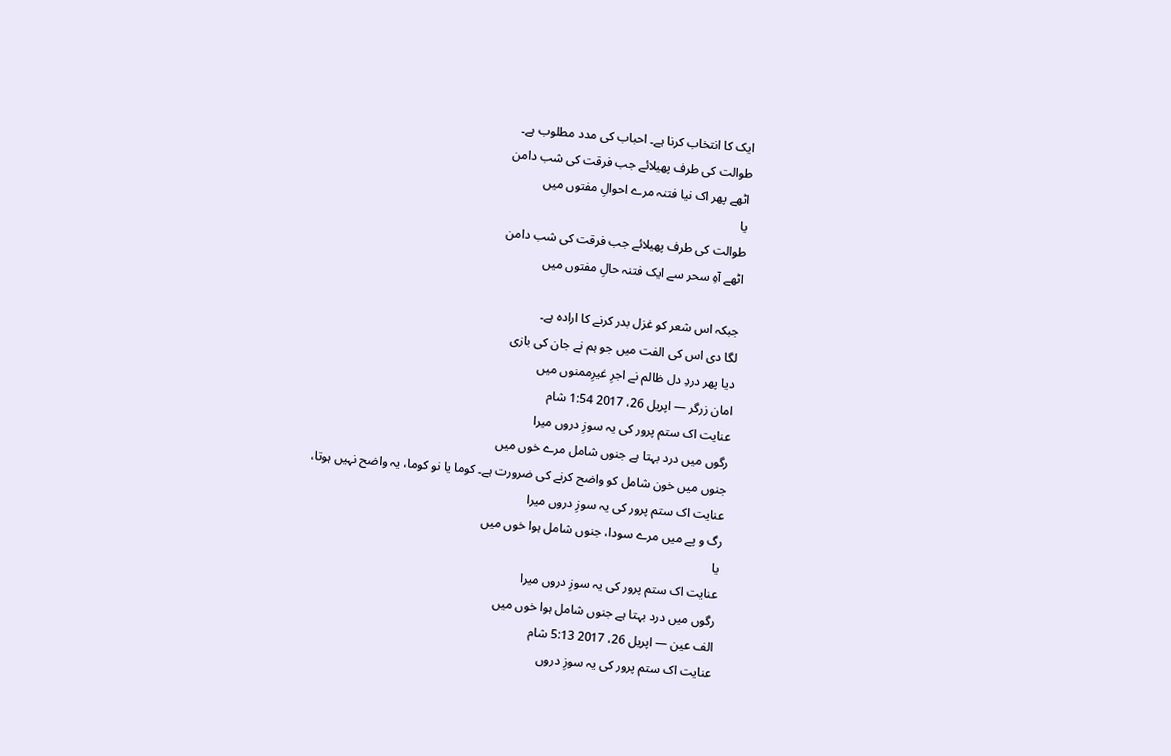ایک کا انتخاب کرنا ہے۔ احباب کی مدد مطلوب ہے۔
طوالت کی طرف پھیلائے جب فرقت کی شب دامن
اٹھے پھر اک نیا فتنہ مرے احوالِ مفتوں میں
یا
طوالت کی طرف پھیلائے جب فرقت کی شب دامن
اٹھے آہِ سحر سے ایک فتنہ حالِ مفتوں میں

جبکہ اس شعر کو غزل بدر کرنے کا ارادہ ہے۔
لگا دی اس کی الفت میں جو ہم نے جان کی بازی
دیا پھر دردِ دل ظالم نے اجرِ غیرِممنوں میں
امان زرگر — اپریل 26، 2017 1:54 شام
عنایت اک ستم پرور کی یہ سوزِ دروں میرا
رگوں میں درد بہتا ہے جنوں شامل مرے خوں میں
جنوں میں خون شامل کو واضح کرنے کی ضرورت ہے۔ کوما یا نو کوما، یہ واضح نہیں ہوتا،
عنایت اک ستم پرور کی یہ سوزِ دروں میرا
رگ و پے میں مرے سودا، جنوں شامل ہوا خوں میں
یا
عنایت اک ستم پرور کی یہ سوزِ دروں میرا
رگوں میں درد بہتا ہے جنوں شامل ہوا خوں میں
الف عین — اپریل 26، 2017 5:13 شام
عنایت اک ستم پرور کی یہ سوزِ دروں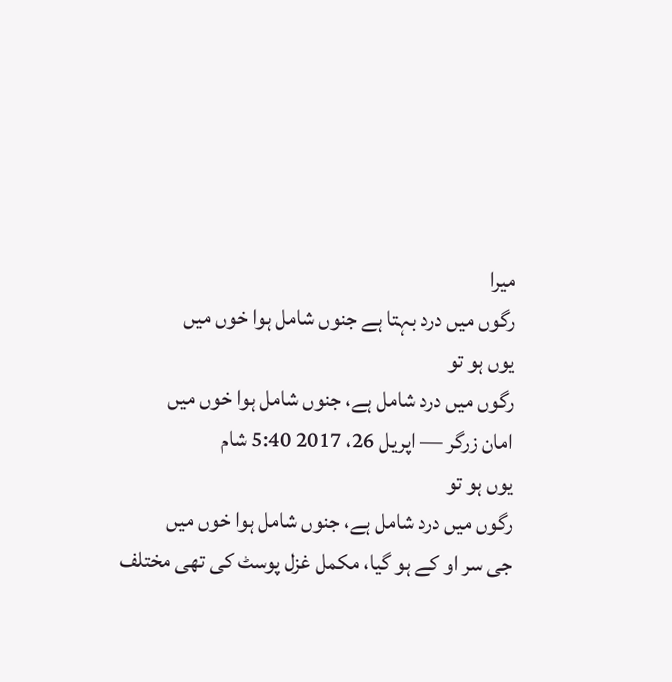میرا
رگوں میں درد بہتا ہے جنوں شامل ہوا خوں میں
یوں ہو تو
رگوں میں درد شامل ہے، جنوں شامل ہوا خوں میں
امان زرگر — اپریل 26، 2017 5:40 شام
یوں ہو تو
رگوں میں درد شامل ہے، جنوں شامل ہوا خوں میں
جی سر او کے ہو گیا، مکمل غزل پوسٹ کی تھی مختلف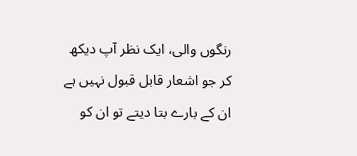رنگوں والی، ایک نظر آپ دیکھ کر جو اشعار قابل قبول نہیں ہے ان کے بارے بتا دیتے تو ان کو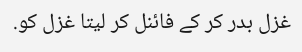غزل بدر کر کے فائنل کر لیتا غزل کو.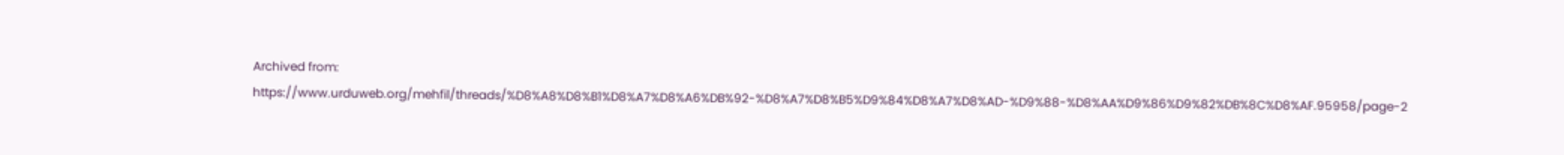Archived from: https://www.urduweb.org/mehfil/threads/%D8%A8%D8%B1%D8%A7%D8%A6%DB%92-%D8%A7%D8%B5%D9%84%D8%A7%D8%AD-%D9%88-%D8%AA%D9%86%D9%82%DB%8C%D8%AF.95958/page-2